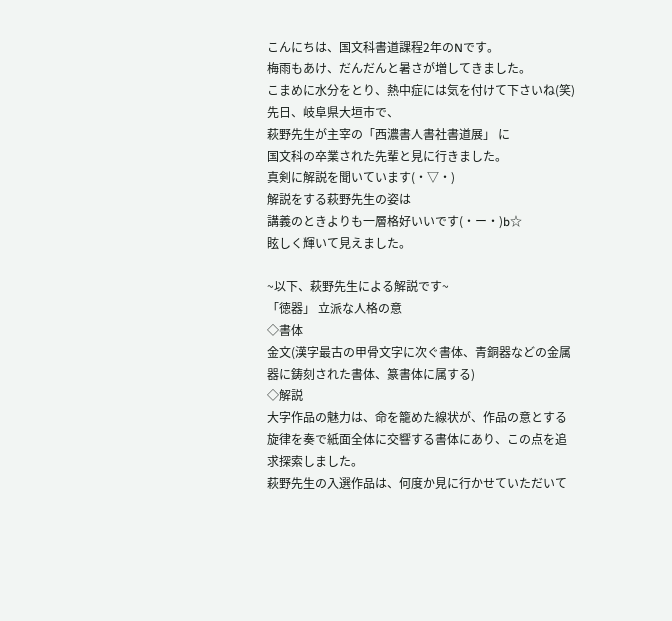こんにちは、国文科書道課程2年のNです。
梅雨もあけ、だんだんと暑さが増してきました。
こまめに水分をとり、熱中症には気を付けて下さいね(笑)
先日、岐阜県大垣市で、
萩野先生が主宰の「西濃書人書社書道展」 に
国文科の卒業された先輩と見に行きました。
真剣に解説を聞いています(・▽・)
解説をする萩野先生の姿は
講義のときよりも一層格好いいです(・ー・)b☆
眩しく輝いて見えました。

~以下、萩野先生による解説です~
「徳器」 立派な人格の意
◇書体
金文(漢字最古の甲骨文字に次ぐ書体、青銅器などの金属器に鋳刻された書体、篆書体に属する)
◇解説
大字作品の魅力は、命を籠めた線状が、作品の意とする旋律を奏で紙面全体に交響する書体にあり、この点を追求探索しました。
萩野先生の入選作品は、何度か見に行かせていただいて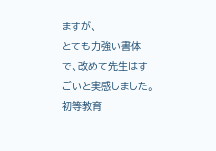ますが、
とても力強い書体で、改めて先生はすごいと実感しました。
初等教育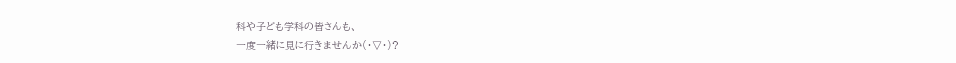科や子ども学科の皆さんも、
一度一緒に見に行きませんか(・▽・)?